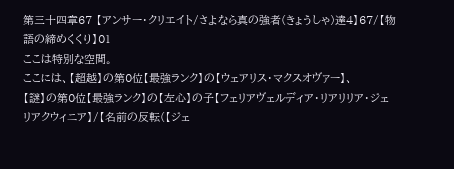第三十四章67 【アンサー・クリエイト/さよなら真の強者(きょうしゃ)達4】67/【物語の締めくくり】01
ここは特別な空間。
ここには、【超越】の第0位【最強ランク】の【ウェアリス・マクスオヴァー】、
【謎】の第0位【最強ランク】の【左心】の子【フェリアヴェルディア・リアリリア・ジェリアクウィニア】/【名前の反転(【ジェ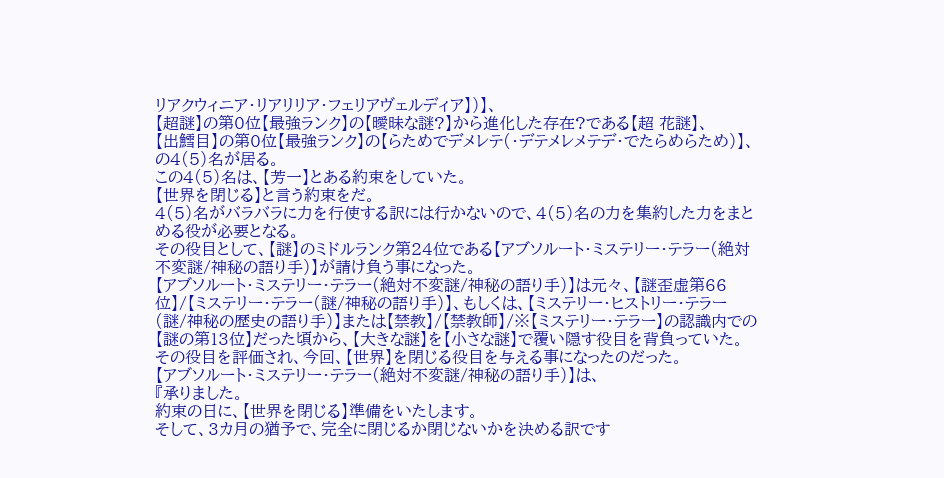リアクウィニア・リアリリア・フェリアヴェルディア】)】、
【超謎】の第0位【最強ランク】の【曖昧な謎?】から進化した存在?である【超 花謎】、
【出鱈目】の第0位【最強ランク】の【らためでデメレテ(・デテメレメテデ・でたらめらため)】、
の4(5)名が居る。
この4(5)名は、【芳一】とある約束をしていた。
【世界を閉じる】と言う約束をだ。
4(5)名がバラバラに力を行使する訳には行かないので、4(5)名の力を集約した力をまとめる役が必要となる。
その役目として、【謎】のミドルランク第24位である【アブソルート・ミステリー・テラー(絶対不変謎/神秘の語り手)】が請け負う事になった。
【アブソルート・ミステリー・テラー(絶対不変謎/神秘の語り手)】は元々、【謎歪虚第66位】/【ミステリー・テラー(謎/神秘の語り手)】、もしくは、【ミステリー・ヒストリー・テラー(謎/神秘の歴史の語り手)】または【禁教】/【禁教師】/※【ミステリー・テラー】の認識内での【謎の第13位】だった頃から、【大きな謎】を【小さな謎】で覆い隠す役目を背負っていた。
その役目を評価され、今回、【世界】を閉じる役目を与える事になったのだった。
【アブソルート・ミステリー・テラー(絶対不変謎/神秘の語り手)】は、
『承りました。
約束の日に、【世界を閉じる】準備をいたします。
そして、3カ月の猶予で、完全に閉じるか閉じないかを決める訳です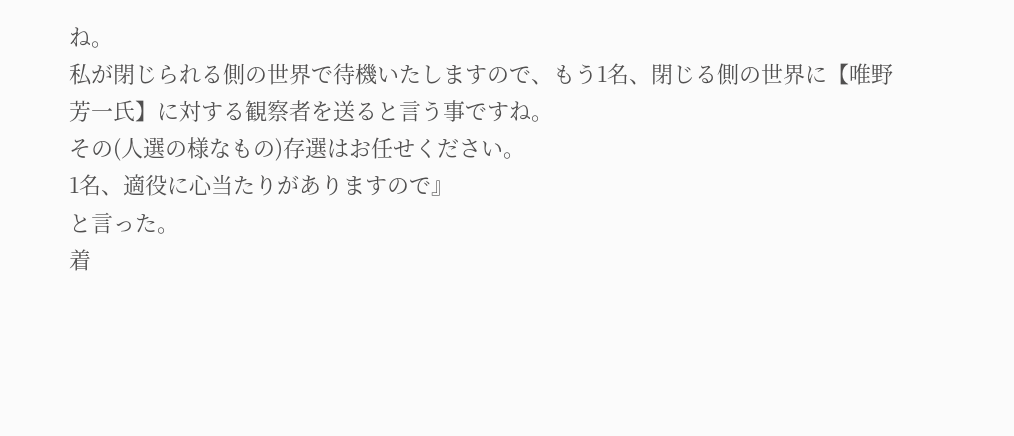ね。
私が閉じられる側の世界で待機いたしますので、もう1名、閉じる側の世界に【唯野 芳一氏】に対する観察者を送ると言う事ですね。
その(人選の様なもの)存選はお任せください。
1名、適役に心当たりがありますので』
と言った。
着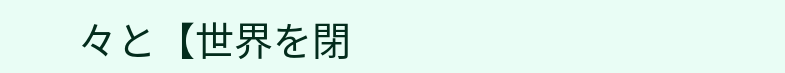々と【世界を閉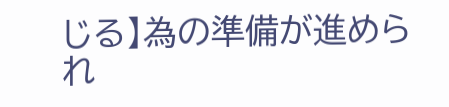じる】為の準備が進められ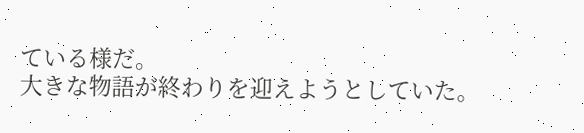ている様だ。
大きな物語が終わりを迎えようとしていた。